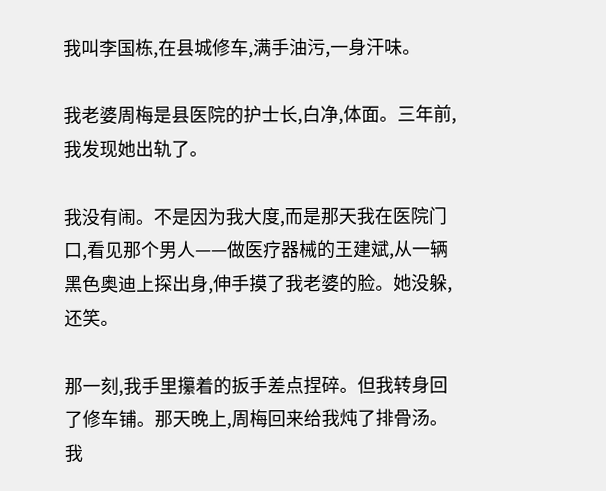我叫李国栋,在县城修车,满手油污,一身汗味。

我老婆周梅是县医院的护士长,白净,体面。三年前,我发现她出轨了。

我没有闹。不是因为我大度,而是那天我在医院门口,看见那个男人——做医疗器械的王建斌,从一辆黑色奥迪上探出身,伸手摸了我老婆的脸。她没躲,还笑。

那一刻,我手里攥着的扳手差点捏碎。但我转身回了修车铺。那天晚上,周梅回来给我炖了排骨汤。我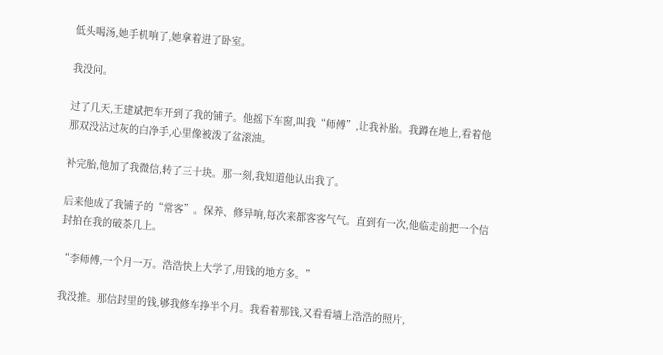低头喝汤,她手机响了,她拿着进了卧室。

我没问。

过了几天,王建斌把车开到了我的铺子。他摇下车窗,叫我“师傅”,让我补胎。我蹲在地上,看着他那双没沾过灰的白净手,心里像被泼了盆滚油。

补完胎,他加了我微信,转了三十块。那一刻,我知道他认出我了。

后来他成了我铺子的“常客”。保养、修异响,每次来都客客气气。直到有一次,他临走前把一个信封拍在我的破茶几上。

“李师傅,一个月一万。浩浩快上大学了,用钱的地方多。”

我没推。那信封里的钱,够我修车挣半个月。我看着那钱,又看看墙上浩浩的照片,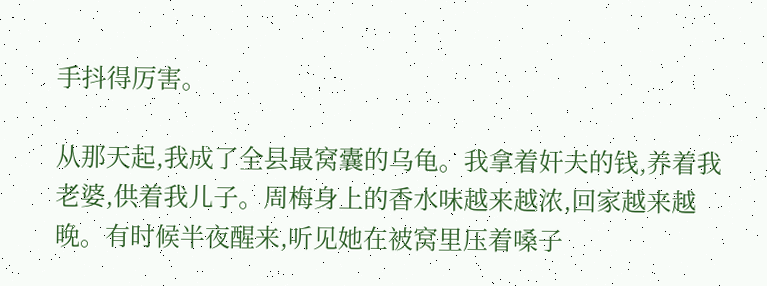手抖得厉害。

从那天起,我成了全县最窝囊的乌龟。我拿着奸夫的钱,养着我老婆,供着我儿子。周梅身上的香水味越来越浓,回家越来越晚。有时候半夜醒来,听见她在被窝里压着嗓子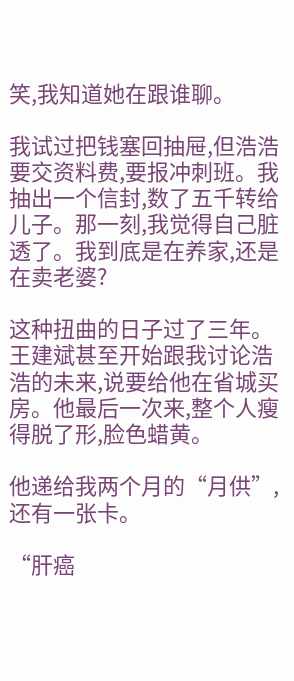笑,我知道她在跟谁聊。

我试过把钱塞回抽屉,但浩浩要交资料费,要报冲刺班。我抽出一个信封,数了五千转给儿子。那一刻,我觉得自己脏透了。我到底是在养家,还是在卖老婆?

这种扭曲的日子过了三年。王建斌甚至开始跟我讨论浩浩的未来,说要给他在省城买房。他最后一次来,整个人瘦得脱了形,脸色蜡黄。

他递给我两个月的“月供”,还有一张卡。

“肝癌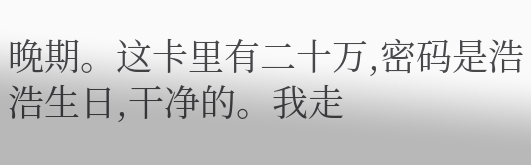晚期。这卡里有二十万,密码是浩浩生日,干净的。我走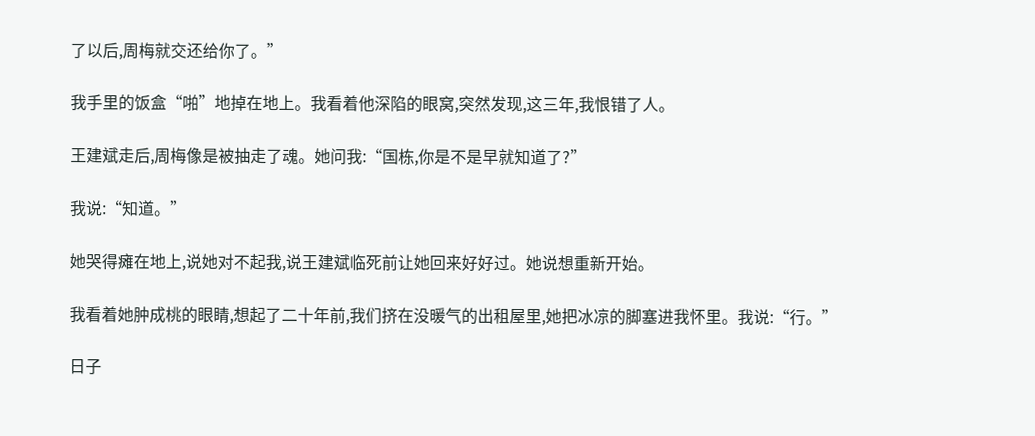了以后,周梅就交还给你了。”

我手里的饭盒“啪”地掉在地上。我看着他深陷的眼窝,突然发现,这三年,我恨错了人。

王建斌走后,周梅像是被抽走了魂。她问我:“国栋,你是不是早就知道了?”

我说:“知道。”

她哭得瘫在地上,说她对不起我,说王建斌临死前让她回来好好过。她说想重新开始。

我看着她肿成桃的眼睛,想起了二十年前,我们挤在没暖气的出租屋里,她把冰凉的脚塞进我怀里。我说:“行。”

日子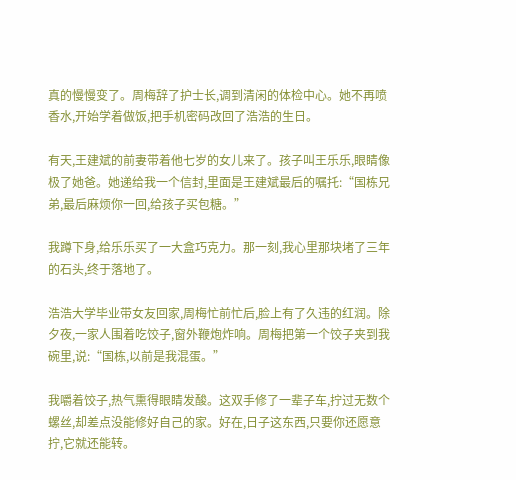真的慢慢变了。周梅辞了护士长,调到清闲的体检中心。她不再喷香水,开始学着做饭,把手机密码改回了浩浩的生日。

有天,王建斌的前妻带着他七岁的女儿来了。孩子叫王乐乐,眼睛像极了她爸。她递给我一个信封,里面是王建斌最后的嘱托:“国栋兄弟,最后麻烦你一回,给孩子买包糖。”

我蹲下身,给乐乐买了一大盒巧克力。那一刻,我心里那块堵了三年的石头,终于落地了。

浩浩大学毕业带女友回家,周梅忙前忙后,脸上有了久违的红润。除夕夜,一家人围着吃饺子,窗外鞭炮炸响。周梅把第一个饺子夹到我碗里,说:“国栋,以前是我混蛋。”

我嚼着饺子,热气熏得眼睛发酸。这双手修了一辈子车,拧过无数个螺丝,却差点没能修好自己的家。好在,日子这东西,只要你还愿意拧,它就还能转。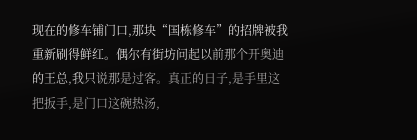现在的修车铺门口,那块“国栋修车”的招牌被我重新刷得鲜红。偶尔有街坊问起以前那个开奥迪的王总,我只说那是过客。真正的日子,是手里这把扳手,是门口这碗热汤,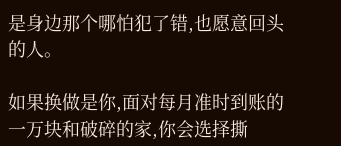是身边那个哪怕犯了错,也愿意回头的人。

如果换做是你,面对每月准时到账的一万块和破碎的家,你会选择撕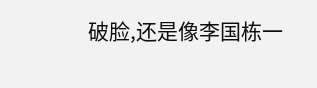破脸,还是像李国栋一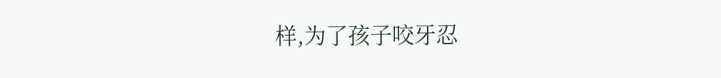样,为了孩子咬牙忍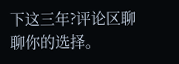下这三年?评论区聊聊你的选择。